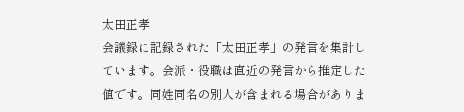太田正孝
会議録に記録された「太田正孝」の発言を集計しています。会派・役職は直近の発言から推定した値です。同姓同名の別人が含まれる場合がありま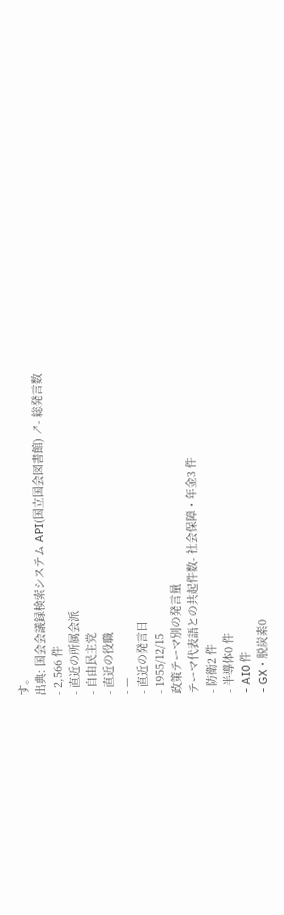す。
出典: 国会会議録検索システム API(国立国会図書館) ↗- 総発言数
- 2,566 件
- 直近の所属会派
- 自由民主党
- 直近の役職
- —
- 直近の発言日
- 1955/12/15
政策テーマ別の発言量
テーマ代表語との共起件数- 社会保障・年金3 件
- 防衛2 件
- 半導体0 件
- AI0 件
- GX・脱炭素0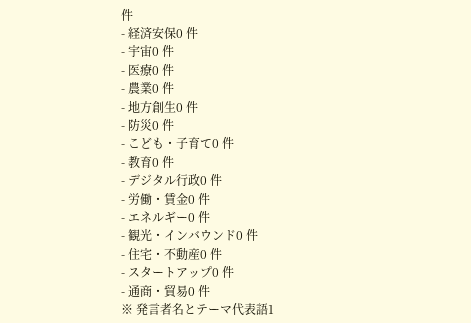件
- 経済安保0 件
- 宇宙0 件
- 医療0 件
- 農業0 件
- 地方創生0 件
- 防災0 件
- こども・子育て0 件
- 教育0 件
- デジタル行政0 件
- 労働・賃金0 件
- エネルギー0 件
- 観光・インバウンド0 件
- 住宅・不動産0 件
- スタートアップ0 件
- 通商・貿易0 件
※ 発言者名とテーマ代表語1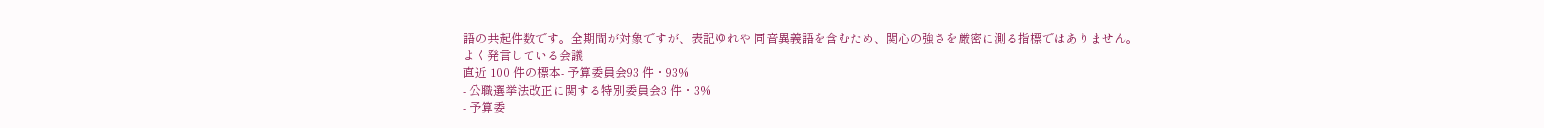語の共起件数です。全期間が対象ですが、表記ゆれや 同音異義語を含むため、関心の強さを厳密に測る指標ではありません。
よく発言している会議
直近 100 件の標本- 予算委員会93 件・93%
- 公職選挙法改正に関する特別委員会3 件・3%
- 予算委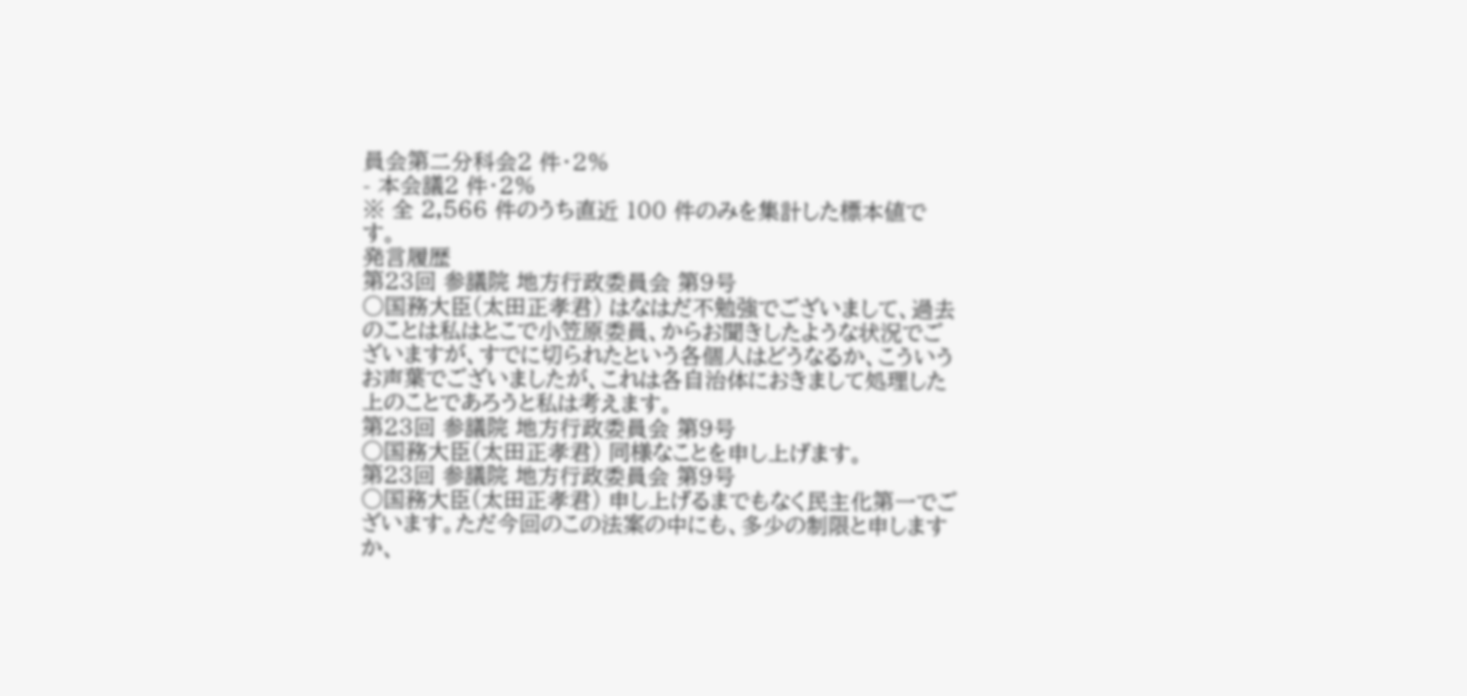員会第二分科会2 件・2%
- 本会議2 件・2%
※ 全 2,566 件のうち直近 100 件のみを集計した標本値です。
発言履歴
第23回 参議院 地方行政委員会 第9号
○国務大臣(太田正孝君) はなはだ不勉強でございまして、過去のことは私はとこで小笠原委員、からお聞きしたような状況でございますが、すでに切られたという各個人はどうなるか、こういうお声葉でございましたが、これは各自治体におきまして処理した上のことであろうと私は考えます。
第23回 参議院 地方行政委員会 第9号
○国務大臣(太田正孝君) 同様なことを申し上げます。
第23回 参議院 地方行政委員会 第9号
○国務大臣(太田正孝君) 申し上げるまでもなく民主化第一でございます。ただ今回のこの法案の中にも、多少の制限と申しますか、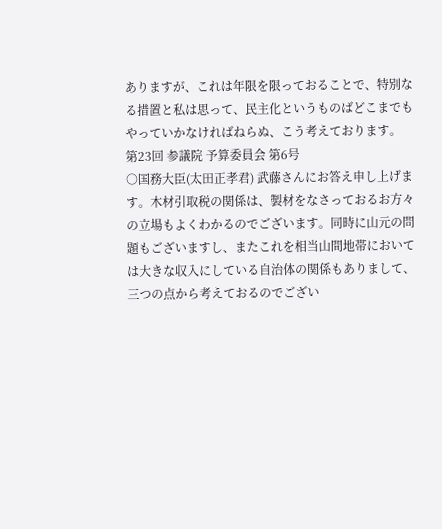ありますが、これは年限を限っておることで、特別なる措置と私は思って、民主化というものばどこまでもやっていかなければねらぬ、こう考えております。
第23回 参議院 予算委員会 第6号
○国務大臣(太田正孝君) 武藤さんにお答え申し上げます。木材引取税の関係は、製材をなさっておるお方々の立場もよくわかるのでございます。同時に山元の問題もございますし、またこれを相当山間地帯においては大きな収入にしている自治体の関係もありまして、三つの点から考えておるのでござい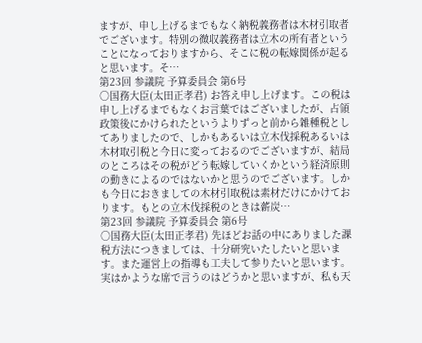ますが、申し上げるまでもなく納税義務者は木材引取者でございます。特別の微収義務者は立木の所有者ということになっておりますから、そこに税の転嫁関係が起ると思います。そ…
第23回 参議院 予算委員会 第6号
○国務大臣(太田正孝君) お答え申し上げます。この税は申し上げるまでもなくお言葉ではございましたが、占領政策後にかけられたというよりずっと前から雑種税としてありましたので、しかもあるいは立木伐採税あるいは木材取引税と今日に変っておるのでございますが、結局のところはその税がどう転嫁していくかという経済原則の動きによるのではないかと思うのでございます。しかも今日におきましての木材引取税は素材だけにかけております。もとの立木伐採税のときは薪炭…
第23回 参議院 予算委員会 第6号
○国務大臣(太田正孝君) 先ほどお話の中にありました課税方法につきましては、十分研究いたしたいと思います。また運営上の指導も工夫して参りたいと思います。実はかような席で言うのはどうかと思いますが、私も天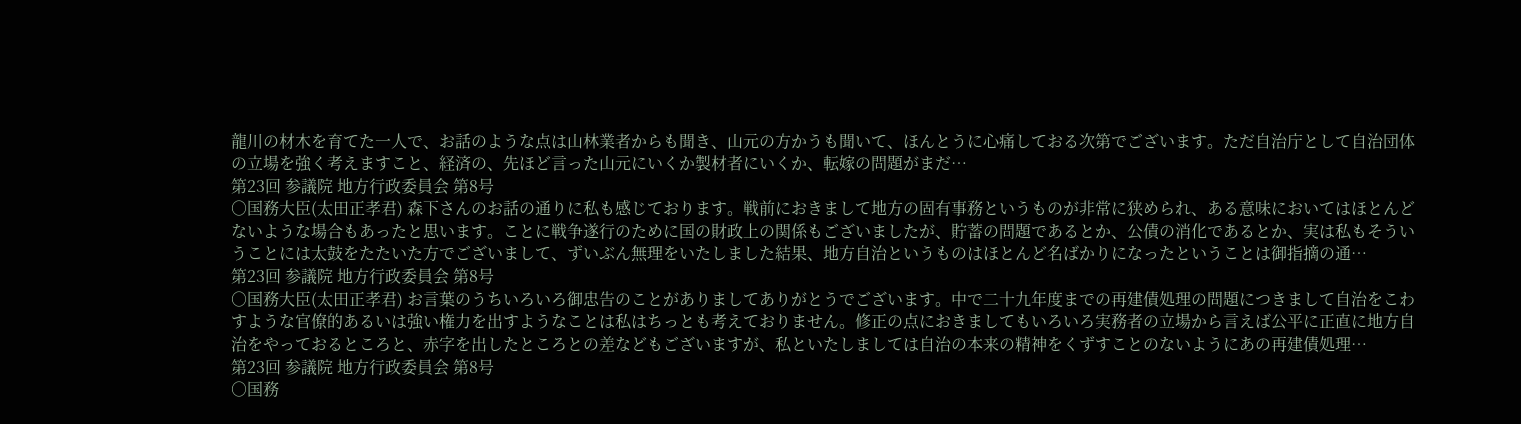龍川の材木を育てた一人で、お話のような点は山林業者からも聞き、山元の方かうも聞いて、ほんとうに心痛しておる次第でございます。ただ自治庁として自治団体の立場を強く考えますこと、経済の、先ほど言った山元にいくか製材者にいくか、転嫁の問題がまだ…
第23回 参議院 地方行政委員会 第8号
○国務大臣(太田正孝君) 森下さんのお話の通りに私も感じております。戦前におきまして地方の固有事務というものが非常に狭められ、ある意味においてはほとんどないような場合もあったと思います。ことに戦争遂行のために国の財政上の関係もございましたが、貯蓄の問題であるとか、公債の消化であるとか、実は私もそういうことには太鼓をたたいた方でございまして、ずいぶん無理をいたしました結果、地方自治というものはほとんど名ばかりになったということは御指摘の通…
第23回 参議院 地方行政委員会 第8号
○国務大臣(太田正孝君) お言葉のうちいろいろ御忠告のことがありましてありがとうでございます。中で二十九年度までの再建債処理の問題につきまして自治をこわすような官僚的あるいは強い権力を出すようなことは私はちっとも考えておりません。修正の点におきましてもいろいろ実務者の立場から言えば公平に正直に地方自治をやっておるところと、赤字を出したところとの差などもございますが、私といたしましては自治の本来の精神をくずすことのないようにあの再建債処理…
第23回 参議院 地方行政委員会 第8号
○国務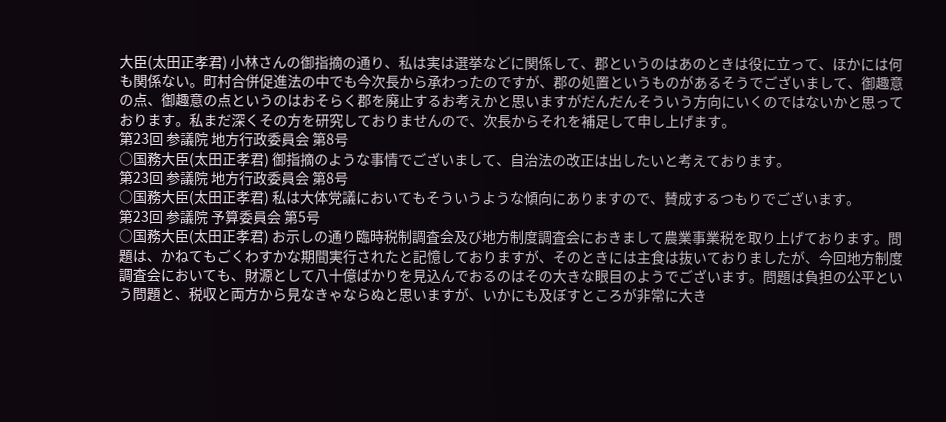大臣(太田正孝君) 小林さんの御指摘の通り、私は実は選挙などに関係して、郡というのはあのときは役に立って、ほかには何も関係ない。町村合併促進法の中でも今次長から承わったのですが、郡の処置というものがあるそうでございまして、御趣意の点、御趣意の点というのはおそらく郡を廃止するお考えかと思いますがだんだんそういう方向にいくのではないかと思っております。私まだ深くその方を研究しておりませんので、次長からそれを補足して申し上げます。
第23回 参議院 地方行政委員会 第8号
○国務大臣(太田正孝君) 御指摘のような事情でございまして、自治法の改正は出したいと考えております。
第23回 参議院 地方行政委員会 第8号
○国務大臣(太田正孝君) 私は大体党議においてもそういうような傾向にありますので、賛成するつもりでございます。
第23回 参議院 予算委員会 第5号
○国務大臣(太田正孝君) お示しの通り臨時税制調査会及び地方制度調査会におきまして農業事業税を取り上げております。問題は、かねてもごくわすかな期間実行されたと記憶しておりますが、そのときには主食は抜いておりましたが、今回地方制度調査会においても、財源として八十億ばかりを見込んでおるのはその大きな眼目のようでございます。問題は負担の公平という問題と、税収と両方から見なきゃならぬと思いますが、いかにも及ぼすところが非常に大き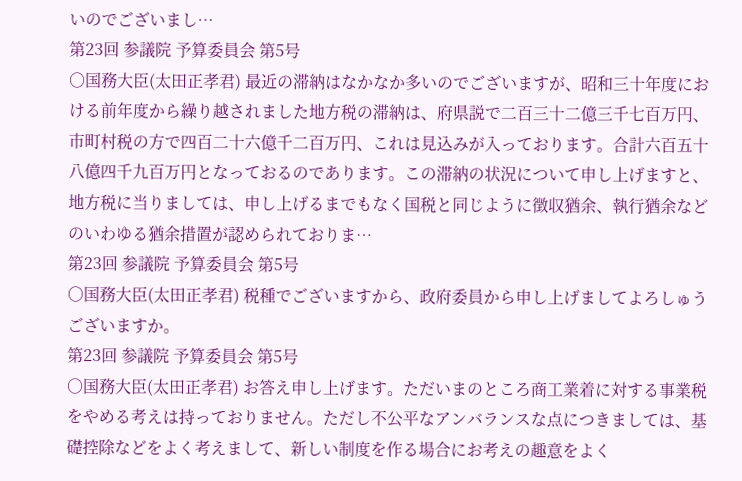いのでございまし…
第23回 参議院 予算委員会 第5号
○国務大臣(太田正孝君) 最近の滞納はなかなか多いのでございますが、昭和三十年度における前年度から繰り越されました地方税の滞納は、府県説で二百三十二億三千七百万円、市町村税の方で四百二十六億千二百万円、これは見込みが入っております。合計六百五十八億四千九百万円となっておるのであります。この滞納の状況について申し上げますと、地方税に当りましては、申し上げるまでもなく国税と同じように徴収猶余、執行猶余などのいわゆる猶余措置が認められておりま…
第23回 参議院 予算委員会 第5号
○国務大臣(太田正孝君) 税種でございますから、政府委員から申し上げましてよろしゅうございますか。
第23回 参議院 予算委員会 第5号
○国務大臣(太田正孝君) お答え申し上げます。ただいまのところ商工業着に対する事業税をやめる考えは持っておりません。ただし不公平なアンバランスな点につきましては、基礎控除などをよく考えまして、新しい制度を作る場合にお考えの趣意をよく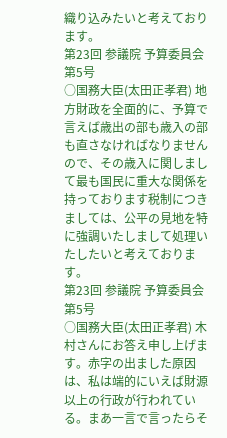織り込みたいと考えております。
第23回 参議院 予算委員会 第5号
○国務大臣(太田正孝君) 地方財政を全面的に、予算で言えば歳出の部も歳入の部も直さなければなりませんので、その歳入に関しまして最も国民に重大な関係を持っております税制につきましては、公平の見地を特に強調いたしまして処理いたしたいと考えております。
第23回 参議院 予算委員会 第5号
○国務大臣(太田正孝君) 木村さんにお答え申し上げます。赤字の出ました原因は、私は端的にいえば財源以上の行政が行われている。まあ一言で言ったらそ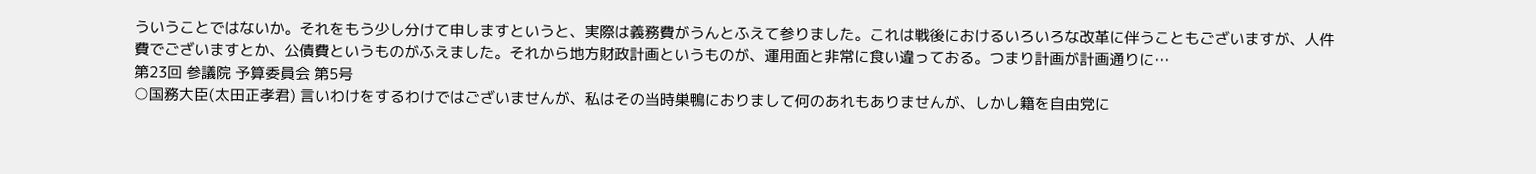ういうことではないか。それをもう少し分けて申しますというと、実際は義務費がうんとふえて参りました。これは戦後におけるいろいろな改革に伴うこともございますが、人件費でございますとか、公債費というものがふえました。それから地方財政計画というものが、運用面と非常に食い違っておる。つまり計画が計画通りに…
第23回 参議院 予算委員会 第5号
○国務大臣(太田正孝君) 言いわけをするわけではございませんが、私はその当時巣鴨におりまして何のあれもありませんが、しかし籍を自由党に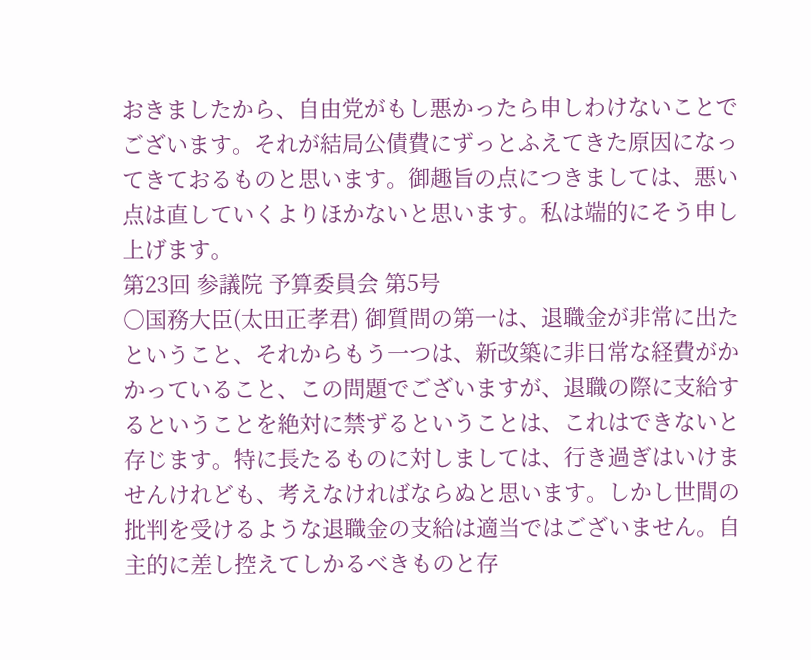おきましたから、自由党がもし悪かったら申しわけないことでございます。それが結局公債費にずっとふえてきた原因になってきておるものと思います。御趣旨の点につきましては、悪い点は直していくよりほかないと思います。私は端的にそう申し上げます。
第23回 参議院 予算委員会 第5号
○国務大臣(太田正孝君) 御質問の第一は、退職金が非常に出たということ、それからもう一つは、新改築に非日常な経費がかかっていること、この問題でございますが、退職の際に支給するということを絶対に禁ずるということは、これはできないと存じます。特に長たるものに対しましては、行き過ぎはいけませんけれども、考えなければならぬと思います。しかし世間の批判を受けるような退職金の支給は適当ではございません。自主的に差し控えてしかるべきものと存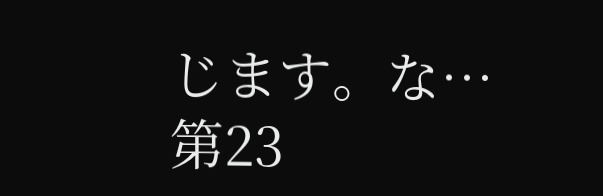じます。な…
第23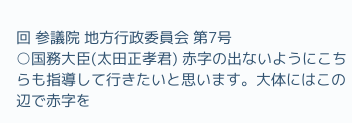回 参議院 地方行政委員会 第7号
○国務大臣(太田正孝君) 赤字の出ないようにこちらも指導して行きたいと思います。大体にはこの辺で赤字を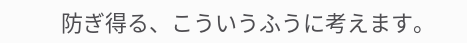防ぎ得る、こういうふうに考えます。